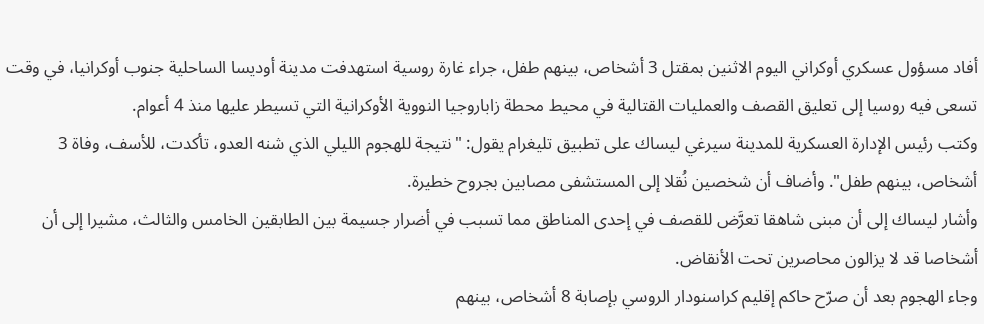أفاد مسؤول عسكري أوكراني اليوم الاثنين بمقتل 3 أشخاص، بينهم طفل، جراء غارة روسية استهدفت مدينة أوديسا الساحلية جنوب أوكرانيا، في وقت تسعى فيه روسيا إلى تعليق القصف والعمليات القتالية في محيط محطة زاباروجيا النووية الأوكرانية التي تسيطر عليها منذ 4 أعوام.
وكتب رئيس الإدارة العسكرية للمدينة سيرغي ليساك على تطبيق تليغرام يقول: "نتيجة للهجوم الليلي الذي شنه العدو، تأكدت، للأسف، وفاة 3 أشخاص، بينهم طفل". وأضاف أن شخصين نُقلا إلى المستشفى مصابين بجروح خطيرة.
وأشار ليساك إلى أن مبنى شاهقا تعرَّض للقصف في إحدى المناطق مما تسبب في أضرار جسيمة بين الطابقين الخامس والثالث، مشيرا إلى أن أشخاصا قد لا يزالون محاصرين تحت الأنقاض.
وجاء الهجوم بعد أن صرّح حاكم إقليم كراسنودار الروسي بإصابة 8 أشخاص، بينهم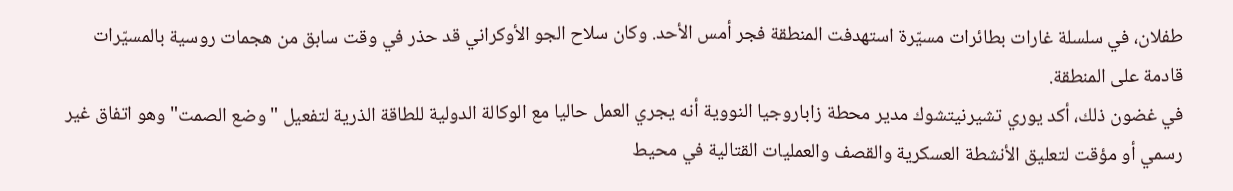طفلان، في سلسلة غارات بطائرات مسيّرة استهدفت المنطقة فجر أمس الأحد. وكان سلاح الجو الأوكراني قد حذر في وقت سابق من هجمات روسية بالمسيّرات قادمة على المنطقة.
في غضون ذلك، أكد يوري تشيرنيتشوك مدير محطة زاباروجيا النووية أنه يجري العمل حاليا مع الوكالة الدولية للطاقة الذرية لتفعيل "وضع الصمت" وهو اتفاق غير رسمي أو مؤقت لتعليق الأنشطة العسكرية والقصف والعمليات القتالية في محيط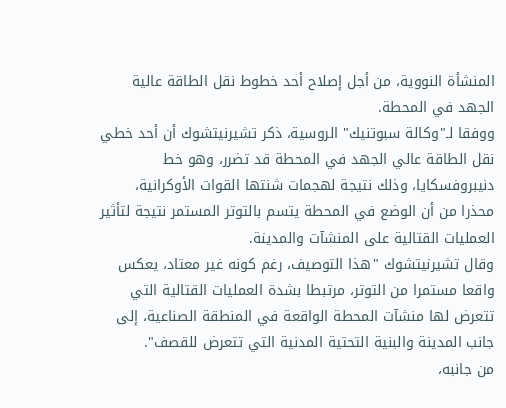المنشأة النووية، من أجل إصلاح أحد خطوط نقل الطاقة عالية الجهد في المحطة.
ووفقا لـ"وكالة سبوتنيك" الروسية، ذكر تشيرنيتشوك أن أحد خطي نقل الطاقة عالي الجهد في المحطة قد تضرر، وهو خط دنيبروفسكايا، وذلك نتيجة لهجمات شنتها القوات الأوكرانية، محذرا من أن الوضع في المحطة يتسم بالتوتر المستمر نتيجة لتأثير العمليات القتالية على المنشآت والمدينة.
وقال تشيرنيتشوك "هذا التوصيف، رغم كونه غير معتاد، يعكس واقعا مستمرا من التوتر، مرتبطا بشدة العمليات القتالية التي تتعرض لها منشآت المحطة الواقعة في المنطقة الصناعية، إلى جانب المدينة والبنية التحتية المدنية التي تتعرض للقصف".
من جانبه،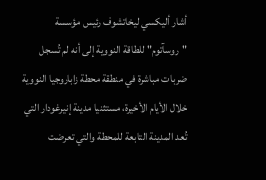أشار أليكسي ليخاتشوف رئيس مؤسسة "روسآتوم" للطاقة النووية إلى أنه لم تُسجل ضربات مباشرة في منطقة محطة زاباروجيا النووية خلال الأيام الأخيرة، مستثنيا مدينة إنيرغودار التي تُعد المدينة التابعة للمحطة والتي تعرضت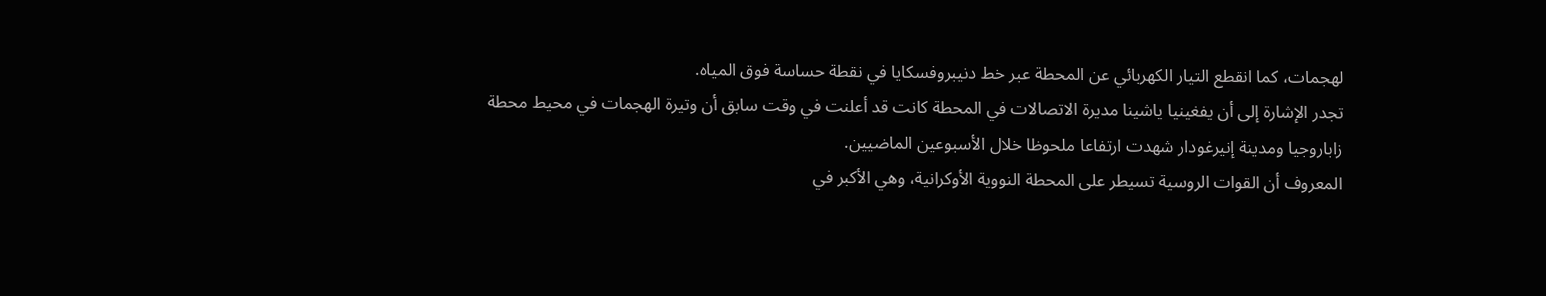لهجمات، كما انقطع التيار الكهربائي عن المحطة عبر خط دنيبروفسكايا في نقطة حساسة فوق المياه.
تجدر الإشارة إلى أن يفغينيا ياشينا مديرة الاتصالات في المحطة كانت قد أعلنت في وقت سابق أن وتيرة الهجمات في محيط محطة زاباروجيا ومدينة إنيرغودار شهدت ارتفاعا ملحوظا خلال الأسبوعين الماضيين.
المعروف أن القوات الروسية تسيطر على المحطة النووية الأوكرانية، وهي الأكبر في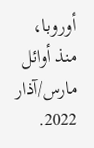أوروبا، منذ أوائل مارس/آذار 2022.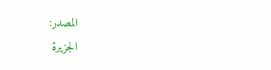المصدر:
الجزيرة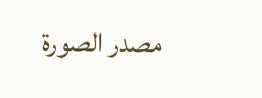مصدر الصورة